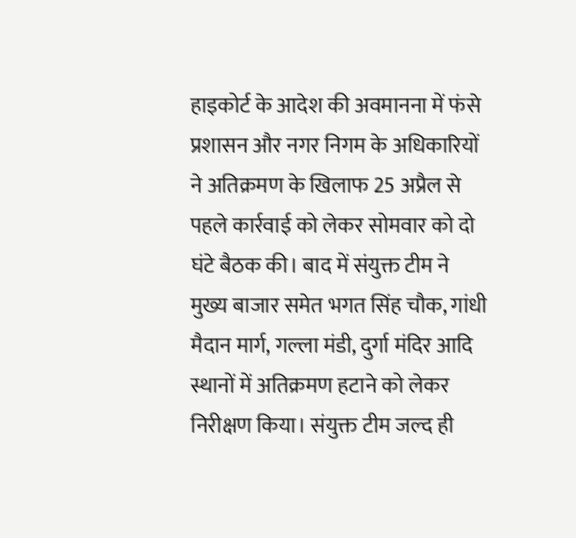हाइकोर्ट के आदेश की अवमानना में फंसे प्रशासन और नगर निगम के अधिकारियों ने अतिक्रमण के खिलाफ 25 अप्रैल से पहले कार्रवाई को लेकर सोमवार को दो घंटे बैठक की। बाद में संयुक्त टीम ने मुख्य बाजार समेत भगत सिंह चौक, गांधी मैदान मार्ग, गल्ला मंडी, दुर्गा मंदिर आदि स्थानों में अतिक्रमण हटाने को लेकर निरीक्षण किया। संयुक्त टीम जल्द ही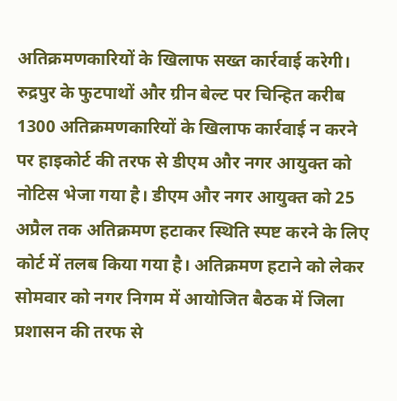अतिक्रमणकारियों के खिलाफ सख्त कार्रवाई करेगी।
रुद्रपुर के फुटपाथों और ग्रीन बेल्ट पर चिन्हित करीब 1300 अतिक्रमणकारियों के खिलाफ कार्रवाई न करने पर हाइकोर्ट की तरफ से डीएम और नगर आयुक्त को नोटिस भेजा गया है। डीएम और नगर आयुक्त को 25 अप्रैल तक अतिक्रमण हटाकर स्थिति स्पष्ट करने के लिए कोर्ट में तलब किया गया है। अतिक्रमण हटाने को लेकर सोमवार को नगर निगम में आयोजित बैठक में जिला प्रशासन की तरफ से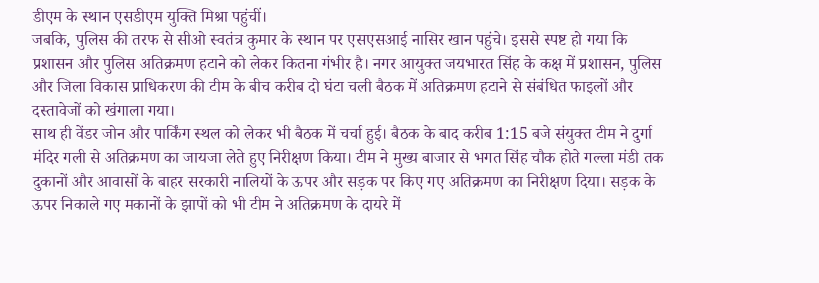डीएम के स्थान एसडीएम युक्ति मिश्रा पहुंचीं।
जबकि, पुलिस की तरफ से सीओ स्वतंत्र कुमार के स्थान पर एसएसआई नासिर खान पहुंचे। इससे स्पष्ट हो गया कि प्रशासन और पुलिस अतिक्रमण हटाने को लेकर कितना गंभीर है। नगर आयुक्त जयभारत सिंह के कक्ष में प्रशासन, पुलिस और जिला विकास प्राधिकरण की टीम के बीच करीब दो घंटा चली बैठक में अतिक्रमण हटाने से संबंधित फाइलों और दस्तावेजों को खंगाला गया।
साथ ही वेंडर जोन और पार्किंग स्थल को लेकर भी बैठक में चर्चा हुई। बैठक के बाद करीब 1:15 बजे संयुक्त टीम ने दुर्गा मंदिर गली से अतिक्रमण का जायजा लेते हुए निरीक्षण किया। टीम ने मुख्य बाजार से भगत सिंह चौक होते गल्ला मंडी तक दुकानों और आवासों के बाहर सरकारी नालियों के ऊपर और सड़क पर किए गए अतिक्रमण का निरीक्षण दिया। सड़क के ऊपर निकाले गए मकानों के झापों को भी टीम ने अतिक्रमण के दायरे में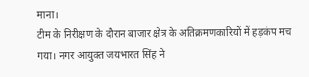माना।
टीम के निरीक्षण के दौरान बाजार क्षेत्र के अतिक्रमणकारियों में हड़कंप मच गया। नगर आयुक्त जयभारत सिंह ने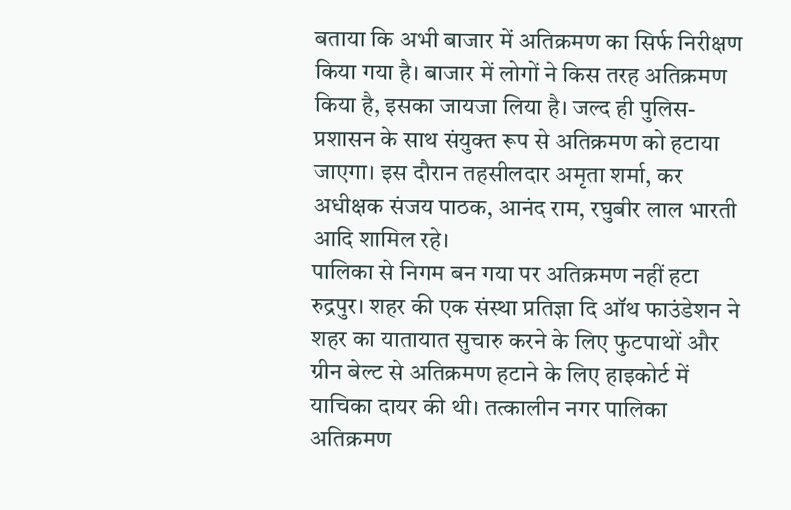बताया कि अभी बाजार में अतिक्रमण का सिर्फ निरीक्षण किया गया है। बाजार में लोगों ने किस तरह अतिक्रमण किया है, इसका जायजा लिया है। जल्द ही पुलिस-प्रशासन के साथ संयुक्त रूप से अतिक्रमण को हटाया जाएगा। इस दौरान तहसीलदार अमृता शर्मा, कर अधीक्षक संजय पाठक, आनंद राम, रघुबीर लाल भारती आदि शामिल रहे।
पालिका से निगम बन गया पर अतिक्रमण नहीं हटा
रुद्रपुर। शहर की एक संस्था प्रतिज्ञा दि ऑथ फाउंडेशन ने शहर का यातायात सुचारु करने के लिए फुटपाथों और ग्रीन बेल्ट से अतिक्रमण हटाने के लिए हाइकोर्ट में याचिका दायर की थी। तत्कालीन नगर पालिका अतिक्रमण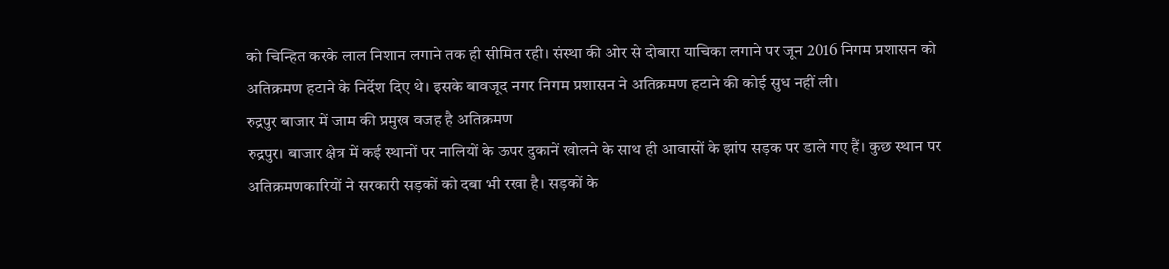को चिन्हित करके लाल निशान लगाने तक ही सीमित रही। संस्था की ओर से दोबारा याचिका लगाने पर जून 2016 निगम प्रशासन को अतिक्रमण हटाने के निर्देश दिए थे। इसके बावजूद नगर निगम प्रशासन ने अतिक्रमण हटाने की कोई सुध नहीं ली।
रुद्रपुर बाजार में जाम की प्रमुख वजह है अतिक्रमण
रुद्रपुर। बाजार क्षेत्र में कई स्थानों पर नालियों के ऊपर दुकानें खोलने के साथ ही आवासों के झांप सड़क पर डाले गए हैं। कुछ स्थान पर अतिक्रमणकारियों ने सरकारी सड़कों को दबा भी रखा है। सड़कों के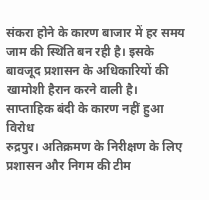संकरा होने के कारण बाजार में हर समय जाम की स्थिति बन रही है। इसके बावजूद प्रशासन के अधिकारियों की खामोशी हैरान करने वाली है।
साप्ताहिक बंदी के कारण नहीं हुआ विरोध
रुद्रपुर। अतिक्रमण के निरीक्षण के लिए प्रशासन और निगम की टीम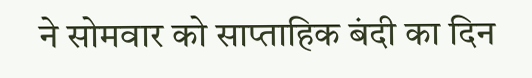ने सोमवार को साप्ताहिक बंदी का दिन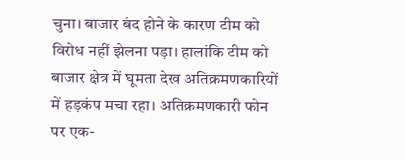चुना। बाजार बंद होने के कारण टीम को विरोध नहीं झेलना पड़ा। हालांकि टीम को बाजार क्षेत्र में घूमता देख अतिक्रमणकारियों में हड़कंप मचा रहा। अतिक्रमणकारी फोन पर एक-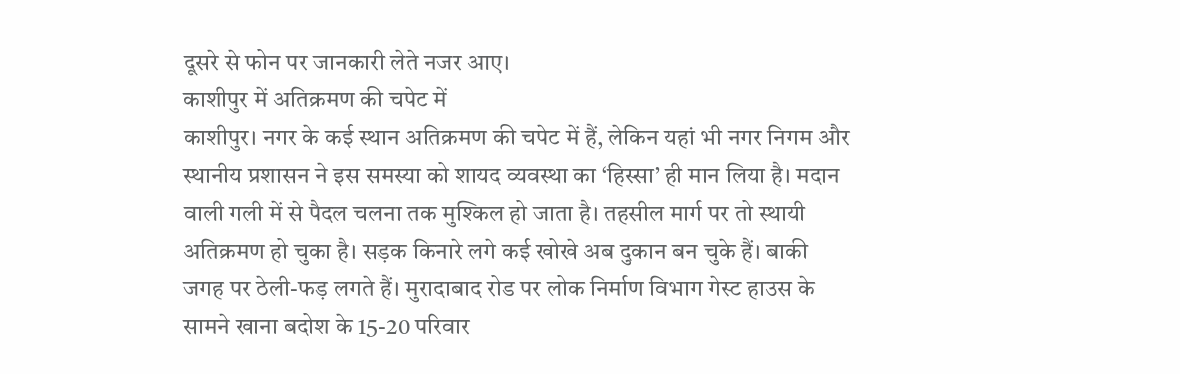दूसरे से फोन पर जानकारी लेते नजर आए।
काशीपुर में अतिक्रमण की चपेट में
काशीपुर। नगर के कई स्थान अतिक्रमण की चपेट में हैं, लेकिन यहां भी नगर निगम और स्थानीय प्रशासन ने इस समस्या को शायद व्यवस्था का ‘हिस्सा’ ही मान लिया है। मदान वाली गली में से पैदल चलना तक मुश्किल हो जाता है। तहसील मार्ग पर तो स्थायी अतिक्रमण हो चुका है। सड़क किनारे लगे कई खोखे अब दुकान बन चुके हैं। बाकी जगह पर ठेली-फड़ लगते हैं। मुरादाबाद रोड पर लोक निर्माण विभाग गेस्ट हाउस के सामने खाना बदोश के 15-20 परिवार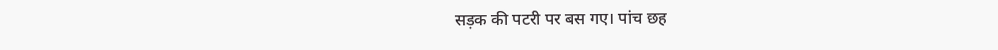सड़क की पटरी पर बस गए। पांच छह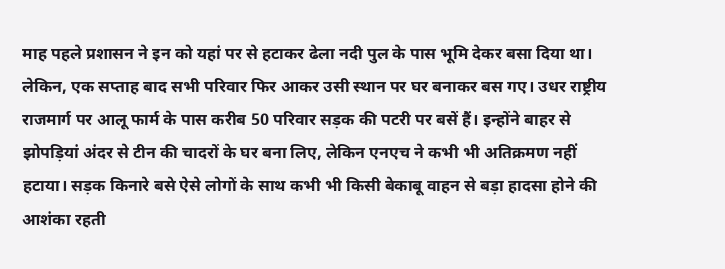माह पहले प्रशासन ने इन को यहां पर से हटाकर ढेला नदी पुल के पास भूमि देकर बसा दिया था। लेकिन, एक सप्ताह बाद सभी परिवार फिर आकर उसी स्थान पर घर बनाकर बस गए। उधर राष्ट्रीय राजमार्ग पर आलू फार्म के पास करीब 50 परिवार सड़क की पटरी पर बसें हैं। इन्होंने बाहर से झोपड़ियां अंदर से टीन की चादरों के घर बना लिए, लेकिन एनएच ने कभी भी अतिक्रमण नहीं हटाया। सड़क किनारे बसे ऐसे लोगों के साथ कभी भी किसी बेकाबू वाहन से बड़ा हादसा होने की आशंका रहती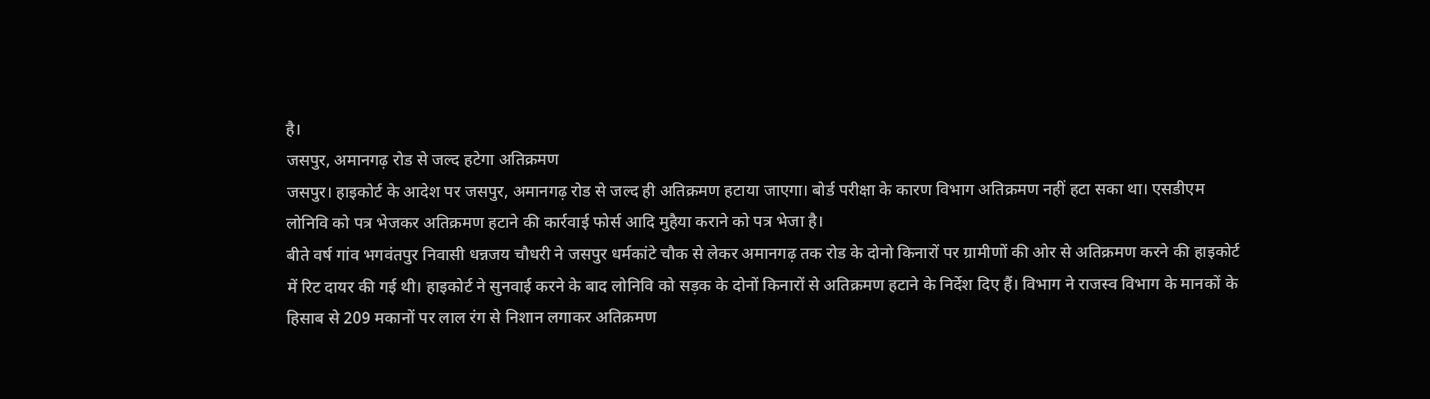है।
जसपुर, अमानगढ़ रोड से जल्द हटेगा अतिक्रमण
जसपुर। हाइकोर्ट के आदेश पर जसपुर, अमानगढ़ रोड से जल्द ही अतिक्रमण हटाया जाएगा। बोर्ड परीक्षा के कारण विभाग अतिक्रमण नहीं हटा सका था। एसडीएम लोनिवि को पत्र भेजकर अतिक्रमण हटाने की कार्रवाई फोर्स आदि मुहैया कराने को पत्र भेजा है।
बीते वर्ष गांव भगवंतपुर निवासी धन्नजय चौधरी ने जसपुर धर्मकांटे चौक से लेकर अमानगढ़ तक रोड के दोनो किनारों पर ग्रामीणों की ओर से अतिक्रमण करने की हाइकोर्ट में रिट दायर की गई थी। हाइकोर्ट ने सुनवाई करने के बाद लोनिवि को सड़क के दोनों किनारों से अतिक्रमण हटाने के निर्देश दिए हैं। विभाग ने राजस्व विभाग के मानकों के हिसाब से 209 मकानों पर लाल रंग से निशान लगाकर अतिक्रमण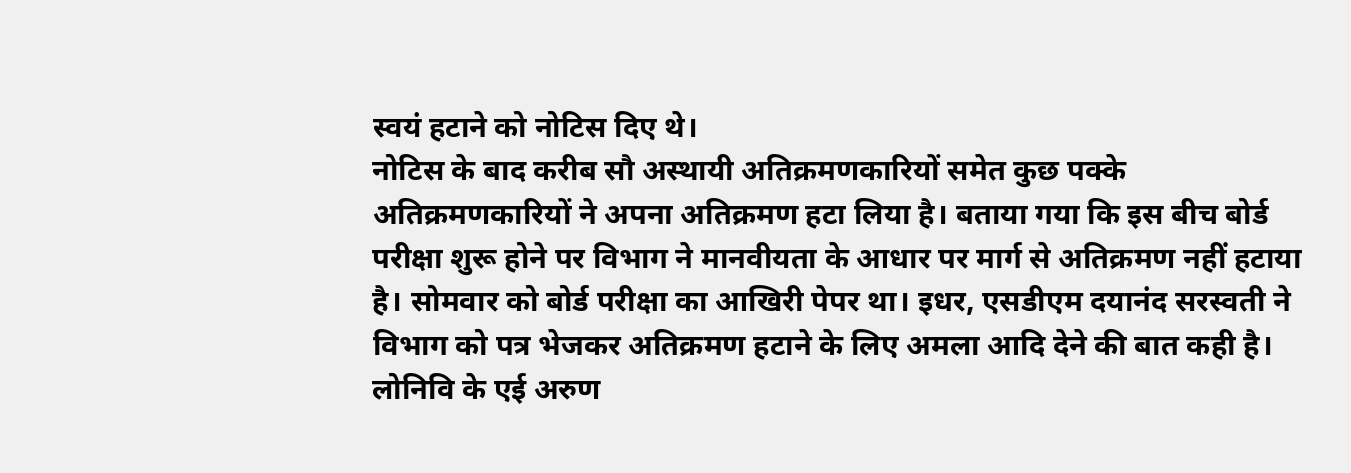स्वयं हटाने को नोटिस दिए थे।
नोटिस के बाद करीब सौ अस्थायी अतिक्रमणकारियों समेत कुछ पक्के अतिक्रमणकारियों ने अपना अतिक्रमण हटा लिया है। बताया गया कि इस बीच बोर्ड परीक्षा शुरू होने पर विभाग ने मानवीयता के आधार पर मार्ग से अतिक्रमण नहीं हटाया है। सोमवार को बोर्ड परीक्षा का आखिरी पेपर था। इधर, एसडीएम दयानंद सरस्वती ने विभाग को पत्र भेजकर अतिक्रमण हटाने के लिए अमला आदि देने की बात कही है। लोनिवि के एई अरुण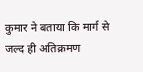कुमार ने बताया कि मार्ग से जल्द ही अतिक्रमण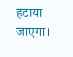हटाया जाएगा।